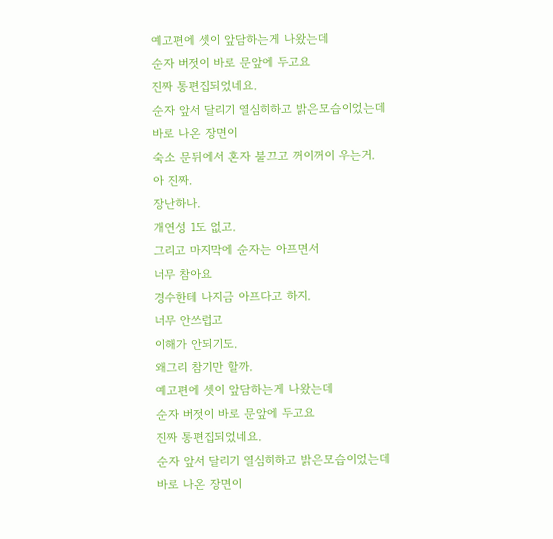예고편에 셋이 앞담하는게 나왔는데
순자 버젓이 바로 문앞에 두고요
진짜 통편집되었네요.
순자 앞서 달리기 열심히하고 밝은모습이었는데
바로 나온 장면이
숙소 문뒤에서 혼자 불끄고 꺼이꺼이 우는거.
아 진짜.
장난하나.
개연성 1도 없고.
그리고 마지막에 순자는 아프면서
너무 참아요
경수한테 나지금 아프다고 하지.
너무 안쓰럽고
이해가 안되기도.
왜그리 참기만 할까.
예고편에 셋이 앞담하는게 나왔는데
순자 버젓이 바로 문앞에 두고요
진짜 통편집되었네요.
순자 앞서 달리기 열심히하고 밝은모습이었는데
바로 나온 장면이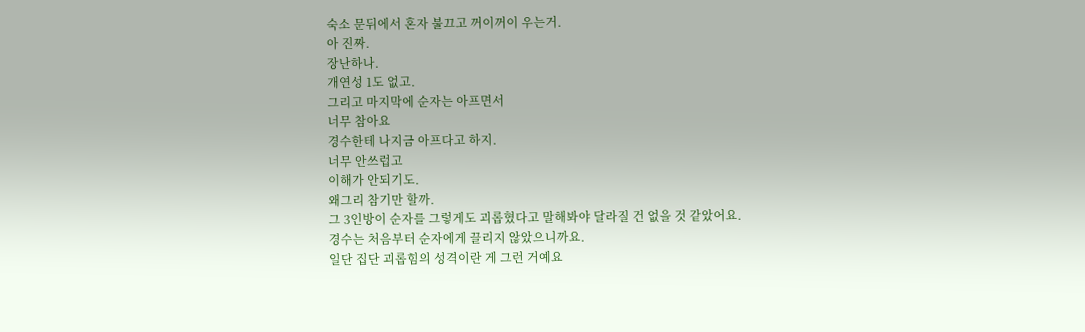숙소 문뒤에서 혼자 불끄고 꺼이꺼이 우는거.
아 진짜.
장난하나.
개연성 1도 없고.
그리고 마지막에 순자는 아프면서
너무 참아요
경수한테 나지금 아프다고 하지.
너무 안쓰럽고
이해가 안되기도.
왜그리 참기만 할까.
그 3인방이 순자를 그렇게도 괴롭혔다고 말해봐야 달라질 건 없을 것 같았어요.
경수는 처음부터 순자에게 끌리지 않았으니까요.
일단 집단 괴롭힘의 성격이란 게 그런 거예요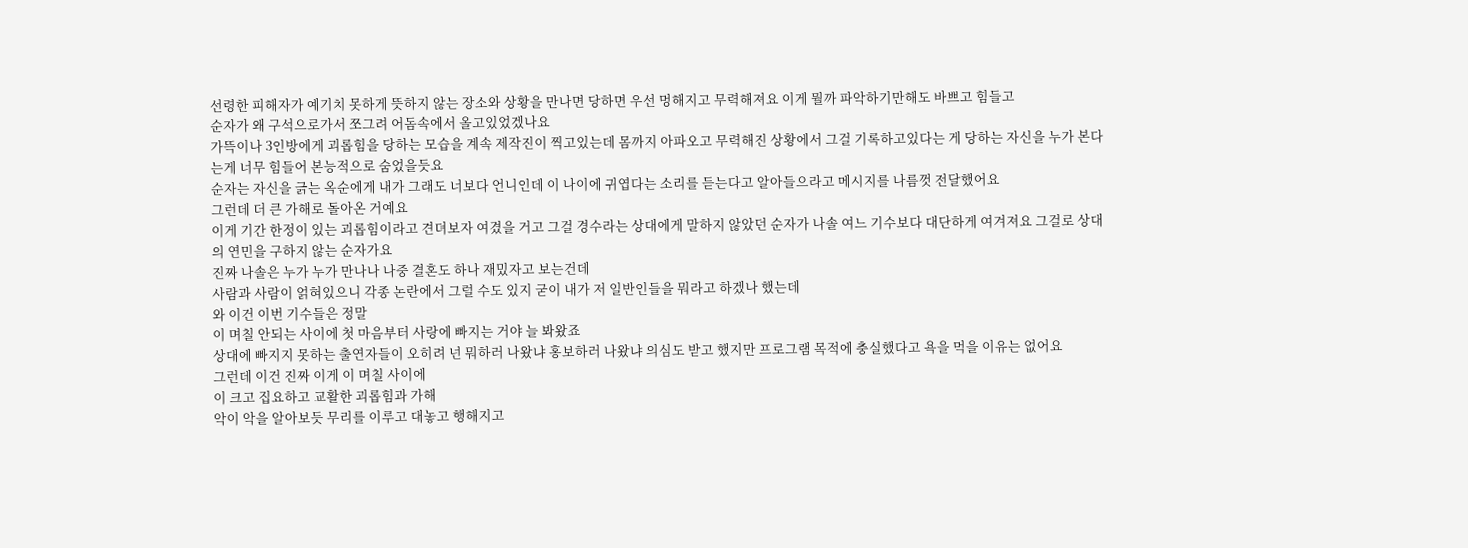선령한 피해자가 예기치 못하게 뜻하지 않는 장소와 상황을 만나면 당하면 우선 멍해지고 무력해져요 이게 뭘까 파악하기만해도 바쁘고 힘들고
순자가 왜 구석으로가서 쪼그려 어돔속에서 올고있었겠나요
가뜩이나 3인방에게 괴롭힘을 당하는 모습을 계속 제작진이 찍고있는데 몸까지 아파오고 무력해진 상황에서 그걸 기록하고있다는 게 당하는 자신을 누가 본다는게 너무 힘들어 본능적으로 숨었을듯요
순자는 자신을 긁는 옥순에게 내가 그래도 너보다 언니인데 이 나이에 귀엽다는 소리를 듣는다고 알아들으라고 메시지를 나름껏 전달했어요
그런데 더 큰 가해로 돌아온 거예요
이게 기간 한정이 있는 괴롭힘이라고 견뎌보자 여겼을 거고 그걸 경수라는 상대에게 말하지 않았던 순자가 나솔 여느 기수보다 대단하게 여겨져요 그걸로 상대의 연민을 구하지 않는 순자가요
진짜 나솔은 누가 누가 만나나 나중 결혼도 하나 재밌자고 보는건데
사람과 사람이 얽혀있으니 각종 논란에서 그럴 수도 있지 굳이 내가 저 일반인들을 뭐라고 하겠나 했는데
와 이건 이번 기수들은 정말
이 며칠 안되는 사이에 첫 마음부터 사랑에 빠지는 거야 늘 봐왔죠
상대에 빠지지 못하는 출연자들이 오히려 넌 뭐하러 나왔냐 홍보하러 나왔냐 의심도 받고 했지만 프로그램 목적에 충실했다고 욕을 먹을 이유는 없어요
그런데 이건 진짜 이게 이 며칠 사이에
이 크고 집요하고 교활한 괴롭힘과 가해
악이 악을 알아보듯 무리를 이루고 대놓고 행해지고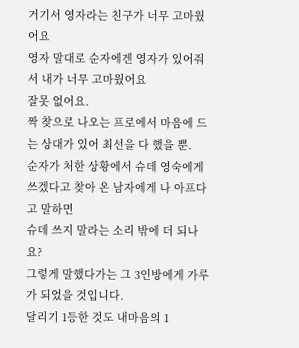거기서 영자라는 친구가 너무 고마웠어요
영자 말대로 순자에겐 영자가 있어줘서 내가 너무 고마웠어요
잘못 없어요.
짝 찾으로 나오는 프로에서 마음에 드는 상대가 있어 최선을 다 했을 뿐.
순자가 처한 상황에서 슈데 영숙에게 쓰겠다고 찾아 온 남자에게 나 아프다고 말하면
슈데 쓰지 말라는 소리 밖에 더 되나요?
그렇게 말했다가는 그 3인방에게 가루가 되었을 것입니다.
달리기 1등한 것도 내마음의 1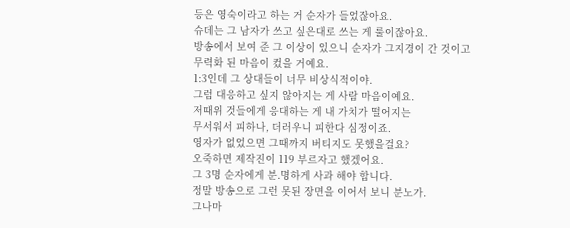등은 영숙이라고 하는 거 순자가 들었잖아요.
슈데는 그 남자가 쓰고 싶은대로 쓰는 게 룰이잖아요.
방송에서 보여 준 그 이상이 있으니 순자가 그지경이 간 것이고
무력화 된 마음이 컸을 거예요.
1:3인데 그 상대들이 너무 비상식적이야.
그럼 대응하고 싶지 않아지는 게 사람 마음이예요.
저때위 것들에게 응대하는 게 내 가치가 떨어지는
무서워서 피하나, 더러우니 피한다 심정이죠.
영자가 없었으면 그때까지 버티지도 못했을걸요?
오죽하면 제작진이 119 부르자고 했겠어요.
그 3명 순자에게 분.명하게 사과 해야 합니다.
정말 방송으로 그런 못된 장면을 이어서 보니 분노가.
그나마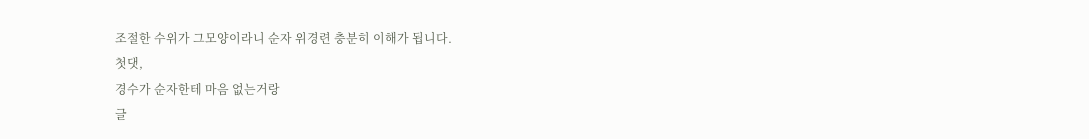조절한 수위가 그모양이라니 순자 위경련 충분히 이해가 됩니다.
첫댓,
경수가 순자한테 마음 없는거랑
글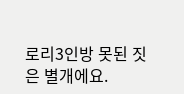로리3인방 못된 짓은 별개에요.